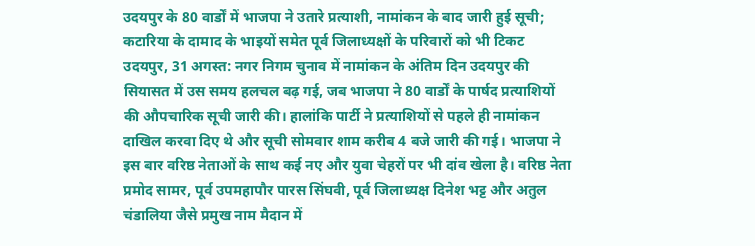उदयपुर के 80 वार्डों में भाजपा ने उतारे प्रत्याशी, नामांकन के बाद जारी हुई सूची; कटारिया के दामाद के भाइयों समेत पूर्व जिलाध्यक्षों के परिवारों को भी टिकट
उदयपुर, 31 अगस्त: नगर निगम चुनाव में नामांकन के अंतिम दिन उदयपुर की सियासत में उस समय हलचल बढ़ गई, जब भाजपा ने 80 वार्डों के पार्षद प्रत्याशियों की औपचारिक सूची जारी की। हालांकि पार्टी ने प्रत्याशियों से पहले ही नामांकन दाखिल करवा दिए थे और सूची सोमवार शाम करीब 4 बजे जारी की गई। भाजपा ने इस बार वरिष्ठ नेताओं के साथ कई नए और युवा चेहरों पर भी दांव खेला है। वरिष्ठ नेता प्रमोद सामर, पूर्व उपमहापौर पारस सिंघवी, पूर्व जिलाध्यक्ष दिनेश भट्ट और अतुल चंडालिया जैसे प्रमुख नाम मैदान में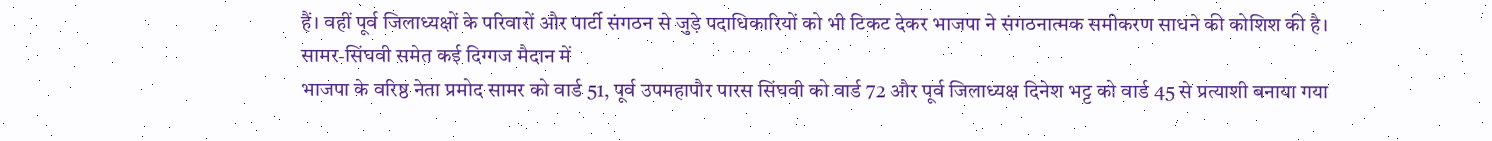हैं। वहीं पूर्व जिलाध्यक्षों के परिवारों और पार्टी संगठन से जुड़े पदाधिकारियों को भी टिकट देकर भाजपा ने संगठनात्मक समीकरण साधने की कोशिश की है।
सामर-सिंघवी समेत कई दिग्गज मैदान में
भाजपा के वरिष्ठ नेता प्रमोद सामर को वार्ड 51, पूर्व उपमहापौर पारस सिंघवी को वार्ड 72 और पूर्व जिलाध्यक्ष दिनेश भट्ट को वार्ड 45 से प्रत्याशी बनाया गया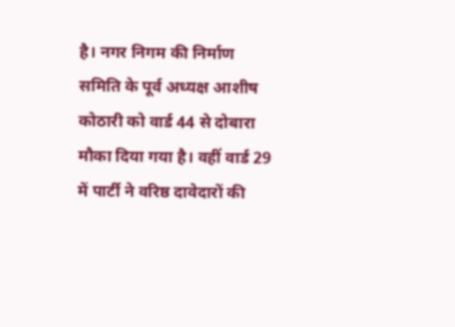है। नगर निगम की निर्माण समिति के पूर्व अध्यक्ष आशीष कोठारी को वार्ड 44 से दोबारा मौका दिया गया है। वहीं वार्ड 29 में पार्टी ने वरिष्ठ दावेदारों की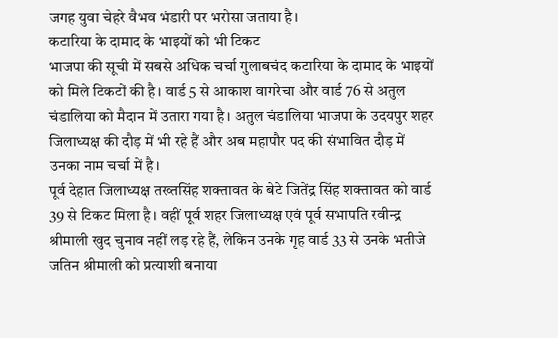जगह युवा चेहरे वैभव भंडारी पर भरोसा जताया है।
कटारिया के दामाद के भाइयों को भी टिकट
भाजपा की सूची में सबसे अधिक चर्चा गुलाबचंद कटारिया के दामाद के भाइयों को मिले टिकटों की है। वार्ड 5 से आकाश वागरेचा और वार्ड 76 से अतुल चंडालिया को मैदान में उतारा गया है। अतुल चंडालिया भाजपा के उदयपुर शहर जिलाध्यक्ष की दौड़ में भी रहे हैं और अब महापौर पद की संभावित दौड़ में उनका नाम चर्चा में है।
पूर्व देहात जिलाध्यक्ष तख्तसिंह शक्तावत के बेटे जितेंद्र सिंह शक्तावत को वार्ड 39 से टिकट मिला है। वहीं पूर्व शहर जिलाध्यक्ष एवं पूर्व सभापति रवीन्द्र श्रीमाली खुद चुनाव नहीं लड़ रहे हैं, लेकिन उनके गृह वार्ड 33 से उनके भतीजे जतिन श्रीमाली को प्रत्याशी बनाया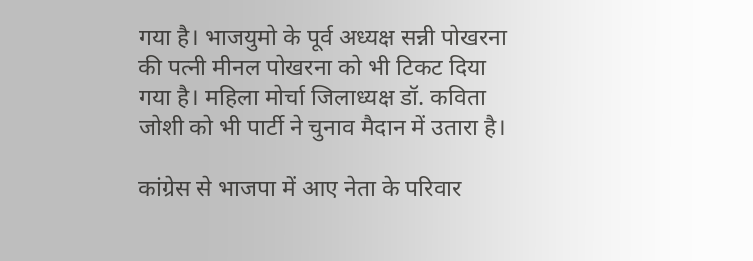गया है। भाजयुमो के पूर्व अध्यक्ष सन्नी पोखरना की पत्नी मीनल पोखरना को भी टिकट दिया गया है। महिला मोर्चा जिलाध्यक्ष डॉ. कविता जोशी को भी पार्टी ने चुनाव मैदान में उतारा है।

कांग्रेस से भाजपा में आए नेता के परिवार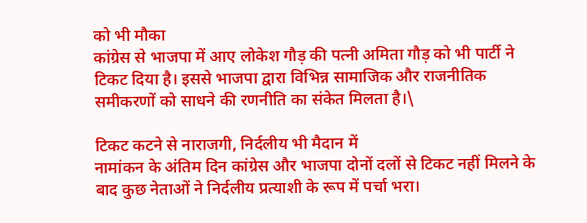को भी मौका
कांग्रेस से भाजपा में आए लोकेश गौड़ की पत्नी अमिता गौड़ को भी पार्टी ने टिकट दिया है। इससे भाजपा द्वारा विभिन्न सामाजिक और राजनीतिक समीकरणों को साधने की रणनीति का संकेत मिलता है।\

टिकट कटने से नाराजगी, निर्दलीय भी मैदान में
नामांकन के अंतिम दिन कांग्रेस और भाजपा दोनों दलों से टिकट नहीं मिलने के बाद कुछ नेताओं ने निर्दलीय प्रत्याशी के रूप में पर्चा भरा।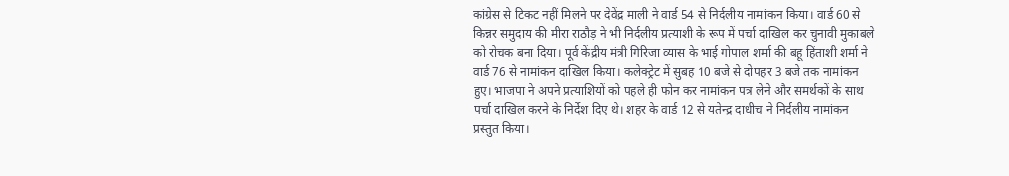कांग्रेस से टिकट नहीं मिलने पर देवेंद्र माली ने वार्ड 54 से निर्दलीय नामांकन किया। वार्ड 60 से किन्नर समुदाय की मीरा राठौड़ ने भी निर्दलीय प्रत्याशी के रूप में पर्चा दाखिल कर चुनावी मुकाबले को रोचक बना दिया। पूर्व केंद्रीय मंत्री गिरिजा व्यास के भाई गोपाल शर्मा की बहू हिंताशी शर्मा ने वार्ड 76 से नामांकन दाखिल किया। कलेक्ट्रेट में सुबह 10 बजे से दोपहर 3 बजे तक नामांकन हुए। भाजपा ने अपने प्रत्याशियों को पहले ही फोन कर नामांकन पत्र लेने और समर्थकों के साथ पर्चा दाखिल करने के निर्देश दिए थे। शहर के वार्ड 12 से यतेन्द्र दाधीच ने निर्दलीय नामांकन प्रस्तुत किया।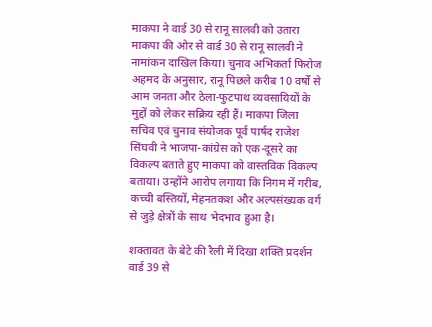माकपा ने वार्ड 30 से रानू सालवी को उतारा
माकपा की ओर से वार्ड 30 से रानू सालवी ने नामांकन दाखिल किया। चुनाव अभिकर्ता फिरोज अहमद के अनुसार, रानू पिछले करीब 10 वर्षों से आम जनता और ठेला-फुटपाथ व्यवसायियों के मुद्दों को लेकर सक्रिय रही हैं। माकपा जिला सचिव एवं चुनाव संयोजक पूर्व पार्षद राजेश सिंघवी ने भाजपा-कांग्रेस को एक-दूसरे का विकल्प बताते हुए माकपा को वास्तविक विकल्प बताया। उन्होंने आरोप लगाया कि निगम में गरीब, कच्ची बस्तियों, मेहनतकश और अल्पसंख्यक वर्ग से जुड़े क्षेत्रों के साथ भेदभाव हुआ है।

शक्तावत के बेटे की रैली में दिखा शक्ति प्रदर्शन
वार्ड 39 से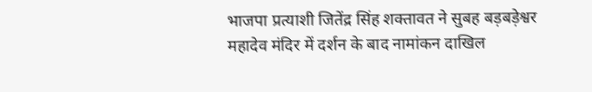भाजपा प्रत्याशी जितेंद्र सिंह शक्तावत ने सुबह बड़बड़ेश्वर महादेव मंदिर में दर्शन के बाद नामांकन दाखिल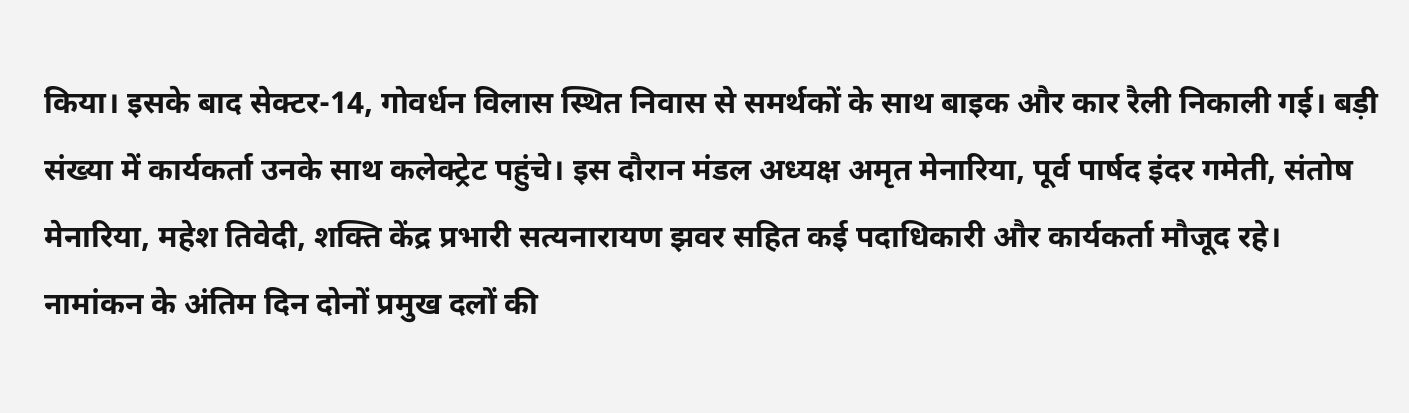किया। इसके बाद सेक्टर-14, गोवर्धन विलास स्थित निवास से समर्थकों के साथ बाइक और कार रैली निकाली गई। बड़ी संख्या में कार्यकर्ता उनके साथ कलेक्ट्रेट पहुंचे। इस दौरान मंडल अध्यक्ष अमृत मेनारिया, पूर्व पार्षद इंदर गमेती, संतोष मेनारिया, महेश तिवेदी, शक्ति केंद्र प्रभारी सत्यनारायण झवर सहित कई पदाधिकारी और कार्यकर्ता मौजूद रहे। नामांकन के अंतिम दिन दोनों प्रमुख दलों की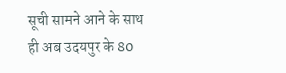सूची सामने आने के साथ ही अब उदयपुर के 80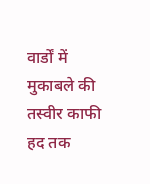वार्डों में मुकाबले की तस्वीर काफी हद तक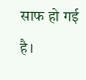साफ हो गई है।